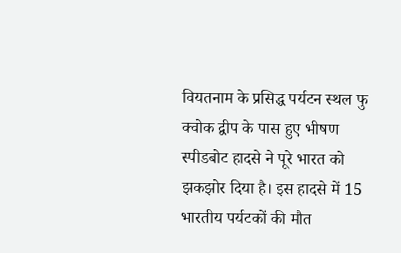वियतनाम के प्रसिद्ध पर्यटन स्थल फु क्वोक द्वीप के पास हुए भीषण स्पीडबोट हादसे ने पूरे भारत को झकझोर दिया है। इस हादसे में 15 भारतीय पर्यटकों की मौत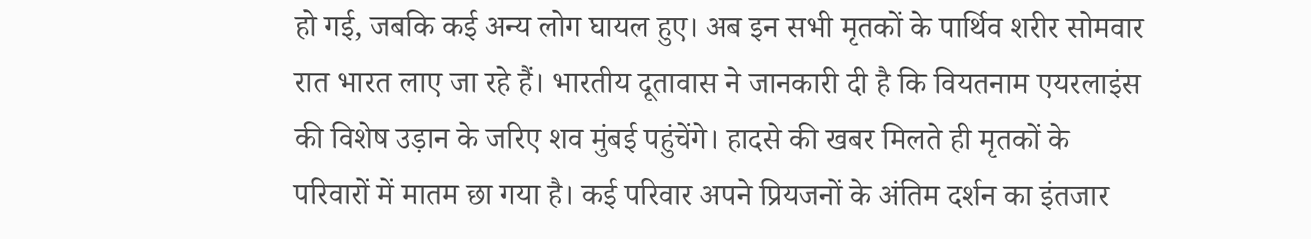हो गई, जबकि कई अन्य लोग घायल हुए। अब इन सभी मृतकों के पार्थिव शरीर सोमवार रात भारत लाए जा रहे हैं। भारतीय दूतावास ने जानकारी दी है कि वियतनाम एयरलाइंस की विशेष उड़ान के जरिए शव मुंबई पहुंचेंगे। हादसे की खबर मिलते ही मृतकों के परिवारों में मातम छा गया है। कई परिवार अपने प्रियजनों के अंतिम दर्शन का इंतजार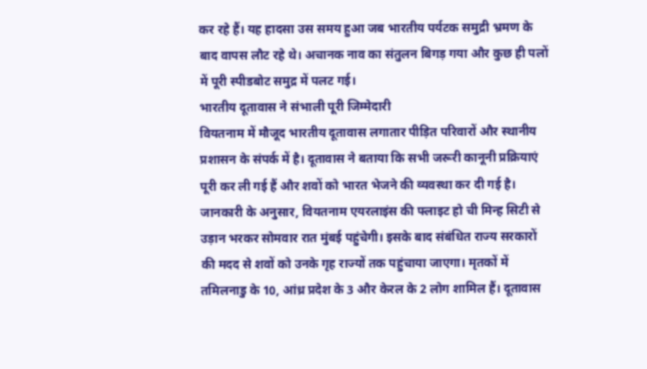कर रहे हैं। यह हादसा उस समय हुआ जब भारतीय पर्यटक समुद्री भ्रमण के बाद वापस लौट रहे थे। अचानक नाव का संतुलन बिगड़ गया और कुछ ही पलों में पूरी स्पीडबोट समुद्र में पलट गई।
भारतीय दूतावास ने संभाली पूरी जिम्मेदारी
वियतनाम में मौजूद भारतीय दूतावास लगातार पीड़ित परिवारों और स्थानीय प्रशासन के संपर्क में है। दूतावास ने बताया कि सभी जरूरी कानूनी प्रक्रियाएं पूरी कर ली गई हैं और शवों को भारत भेजने की व्यवस्था कर दी गई है। जानकारी के अनुसार, वियतनाम एयरलाइंस की फ्लाइट हो ची मिन्ह सिटी से उड़ान भरकर सोमवार रात मुंबई पहुंचेगी। इसके बाद संबंधित राज्य सरकारों की मदद से शवों को उनके गृह राज्यों तक पहुंचाया जाएगा। मृतकों में तमिलनाडु के 10, आंध्र प्रदेश के 3 और केरल के 2 लोग शामिल हैं। दूतावास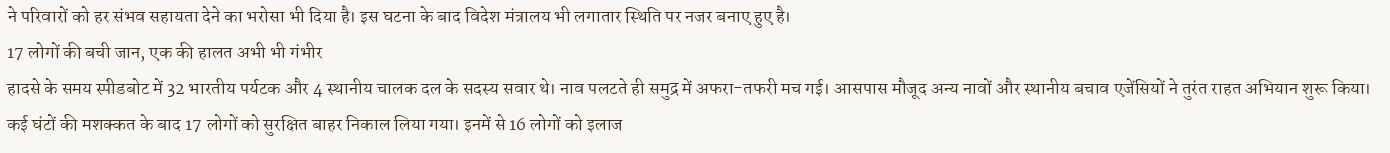ने परिवारों को हर संभव सहायता देने का भरोसा भी दिया है। इस घटना के बाद विदेश मंत्रालय भी लगातार स्थिति पर नजर बनाए हुए है।
17 लोगों की बची जान, एक की हालत अभी भी गंभीर
हादसे के समय स्पीडबोट में 32 भारतीय पर्यटक और 4 स्थानीय चालक दल के सदस्य सवार थे। नाव पलटते ही समुद्र में अफरा-तफरी मच गई। आसपास मौजूद अन्य नावों और स्थानीय बचाव एजेंसियों ने तुरंत राहत अभियान शुरू किया। कई घंटों की मशक्कत के बाद 17 लोगों को सुरक्षित बाहर निकाल लिया गया। इनमें से 16 लोगों को इलाज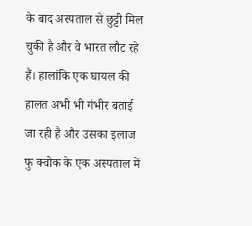के बाद अस्पताल से छुट्टी मिल चुकी है और वे भारत लौट रहे हैं। हालांकि एक घायल की हालत अभी भी गंभीर बताई जा रही है और उसका इलाज फु क्वोक के एक अस्पताल में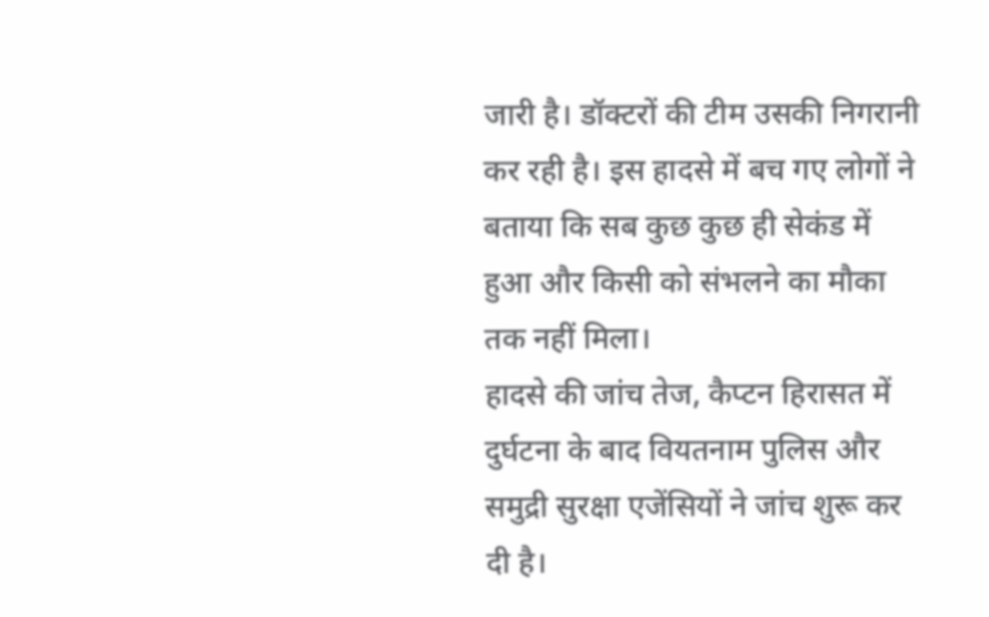जारी है। डॉक्टरों की टीम उसकी निगरानी कर रही है। इस हादसे में बच गए लोगों ने बताया कि सब कुछ कुछ ही सेकंड में हुआ और किसी को संभलने का मौका तक नहीं मिला।
हादसे की जांच तेज, कैप्टन हिरासत में
दुर्घटना के बाद वियतनाम पुलिस और समुद्री सुरक्षा एजेंसियों ने जांच शुरू कर दी है।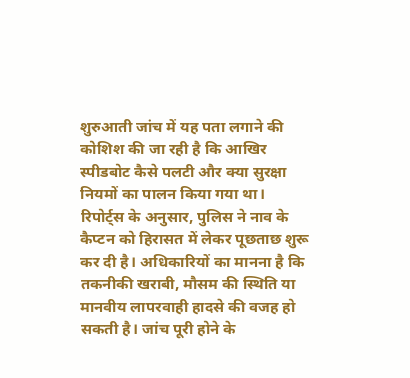शुरुआती जांच में यह पता लगाने की कोशिश की जा रही है कि आखिर स्पीडबोट कैसे पलटी और क्या सुरक्षा नियमों का पालन किया गया था। रिपोर्ट्स के अनुसार, पुलिस ने नाव के कैप्टन को हिरासत में लेकर पूछताछ शुरू कर दी है। अधिकारियों का मानना है कि तकनीकी खराबी, मौसम की स्थिति या मानवीय लापरवाही हादसे की वजह हो सकती है। जांच पूरी होने के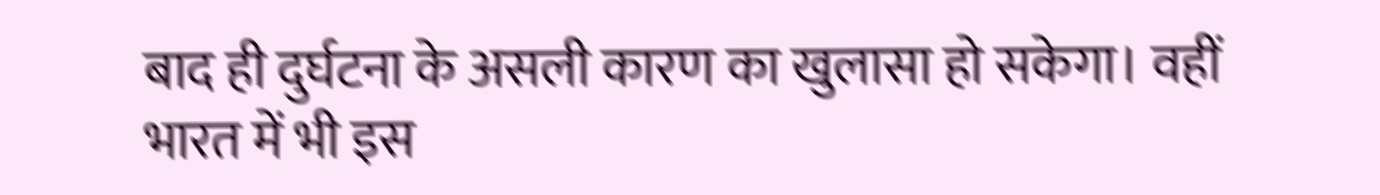बाद ही दुर्घटना के असली कारण का खुलासा हो सकेगा। वहीं भारत में भी इस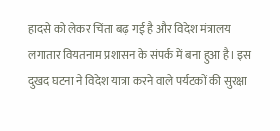हादसे को लेकर चिंता बढ़ गई है और विदेश मंत्रालय लगातार वियतनाम प्रशासन के संपर्क में बना हुआ है। इस दुखद घटना ने विदेश यात्रा करने वाले पर्यटकों की सुरक्षा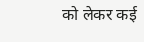को लेकर कई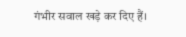गंभीर सवाल खड़े कर दिए हैं।